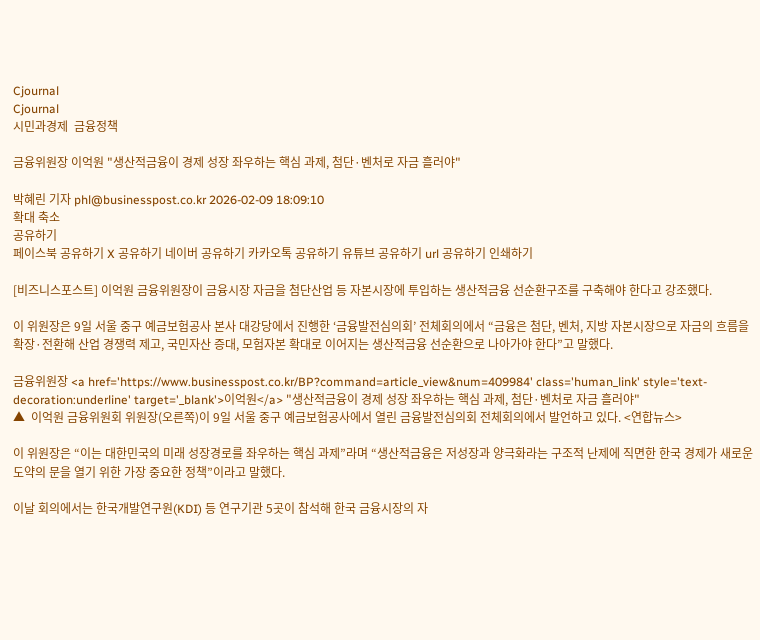Cjournal
Cjournal
시민과경제  금융정책

금융위원장 이억원 "생산적금융이 경제 성장 좌우하는 핵심 과제, 첨단·벤처로 자금 흘러야"

박혜린 기자 phl@businesspost.co.kr 2026-02-09 18:09:10
확대 축소
공유하기
페이스북 공유하기 X 공유하기 네이버 공유하기 카카오톡 공유하기 유튜브 공유하기 url 공유하기 인쇄하기

[비즈니스포스트] 이억원 금융위원장이 금융시장 자금을 첨단산업 등 자본시장에 투입하는 생산적금융 선순환구조를 구축해야 한다고 강조했다.

이 위원장은 9일 서울 중구 예금보험공사 본사 대강당에서 진행한 ‘금융발전심의회’ 전체회의에서 “금융은 첨단, 벤처, 지방 자본시장으로 자금의 흐름을 확장·전환해 산업 경쟁력 제고, 국민자산 증대, 모험자본 확대로 이어지는 생산적금융 선순환으로 나아가야 한다”고 말했다.

금융위원장 <a href='https://www.businesspost.co.kr/BP?command=article_view&num=409984' class='human_link' style='text-decoration:underline' target='_blank'>이억원</a> "생산적금융이 경제 성장 좌우하는 핵심 과제, 첨단·벤처로 자금 흘러야"
▲  이억원 금융위원회 위원장(오른쪽)이 9일 서울 중구 예금보험공사에서 열린 금융발전심의회 전체회의에서 발언하고 있다. <연합뉴스>

이 위원장은 “이는 대한민국의 미래 성장경로를 좌우하는 핵심 과제”라며 “생산적금융은 저성장과 양극화라는 구조적 난제에 직면한 한국 경제가 새로운 도약의 문을 열기 위한 가장 중요한 정책”이라고 말했다.

이날 회의에서는 한국개발연구원(KDI) 등 연구기관 5곳이 참석해 한국 금융시장의 자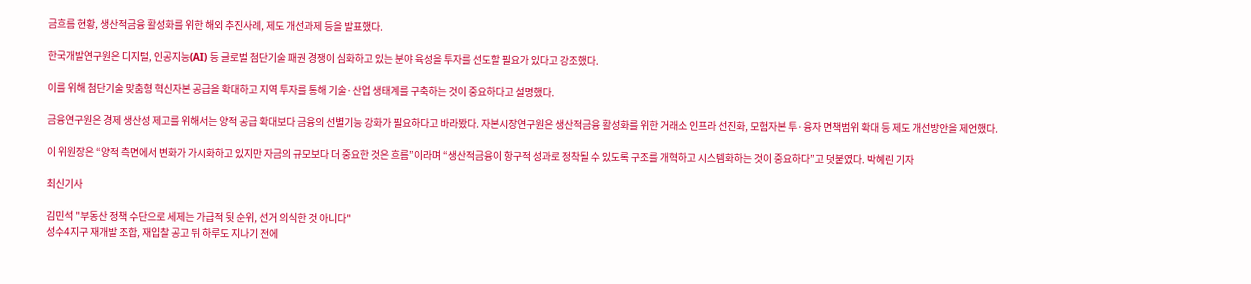금흐름 현황, 생산적금융 활성화를 위한 해외 추진사례, 제도 개선과제 등을 발표했다.

한국개발연구원은 디지털, 인공지능(AI) 등 글로벌 첨단기술 패권 경쟁이 심화하고 있는 분야 육성을 투자를 선도할 필요가 있다고 강조했다.

이를 위해 첨단기술 맞춤형 혁신자본 공급을 확대하고 지역 투자를 통해 기술·산업 생태계를 구축하는 것이 중요하다고 설명했다.

금융연구원은 경제 생산성 제고를 위해서는 양적 공급 확대보다 금융의 선별기능 강화가 필요하다고 바라봤다. 자본시장연구원은 생산적금융 활성화를 위한 거래소 인프라 선진화, 모험자본 투·융자 면책범위 확대 등 제도 개선방안을 제언했다.

이 위원장은 “양적 측면에서 변화가 가시화하고 있지만 자금의 규모보다 더 중요한 것은 흐름”이라며 “생산적금융이 항구적 성과로 정착될 수 있도록 구조를 개혁하고 시스템화하는 것이 중요하다”고 덧붙였다. 박혜린 기자

최신기사

김민석 "부동산 정책 수단으로 세제는 가급적 뒷 순위, 선거 의식한 것 아니다"
성수4지구 재개발 조합, 재입찰 공고 뒤 하루도 지나기 전에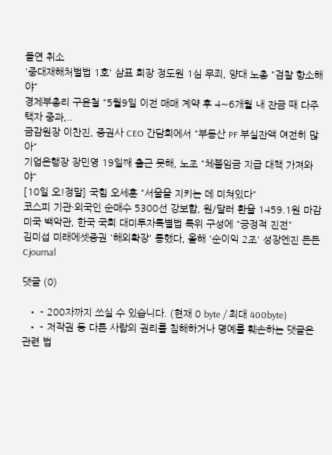돌연 취소
'중대재해처벌법 1호' 삼표 회장 정도원 1심 무죄, 양대 노총 "검찰 항소해야"
경제부총리 구윤철 "5월9일 이전 매매 계약 후 4∼6개월 내 잔금 때 다주택자 중과,..
금감원장 이찬진, 증권사 CEO 간담회에서 "부동산 PF 부실잔액 여전히 많아"
기업은행장 장민영 19일째 출근 못해, 노조 "체불임금 지급 대책 가져와야"
[10일 오!정말] 국힘 오세훈 "서울을 지키는 데 미쳐있다"
코스피 기관·외국인 순매수 5300선 강보합, 원/달러 환율 1459.1원 마감
미국 백악관, 한국 국회 대미투자특별법 특위 구성에 "긍정적 진전"
김미섭 미래에셋증권 '해외확장' 통했다, 올해 '순이익 2조' 성장엔진 든든
Cjournal

댓글 (0)

  • - 200자까지 쓰실 수 있습니다. (현재 0 byte / 최대 400byte)
  • - 저작권 등 다른 사람의 권리를 침해하거나 명예를 훼손하는 댓글은 관련 법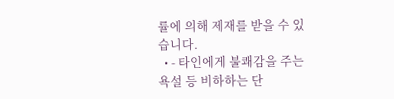률에 의해 제재를 받을 수 있습니다.
  • - 타인에게 불쾌감을 주는 욕설 등 비하하는 단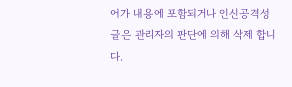어가 내용에 포함되거나 인신공격성 글은 관리자의 판단에 의해 삭제 합니다.